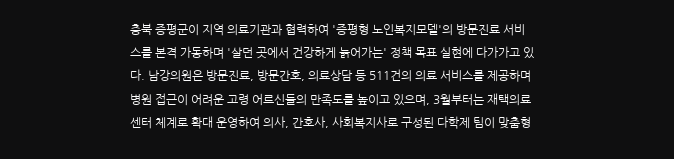충북 증평군이 지역 의료기관과 협력하여 '증평형 노인복지모델'의 방문진료 서비스를 본격 가동하며 '살던 곳에서 건강하게 늙어가는' 정책 목표 실현에 다가가고 있다. 남강의원은 방문진료, 방문간호, 의료상담 등 511건의 의료 서비스를 제공하며 병원 접근이 어려운 고령 어르신들의 만족도를 높이고 있으며, 3월부터는 재택의료센터 체계로 확대 운영하여 의사, 간호사, 사회복지사로 구성된 다학제 팀이 맞춤형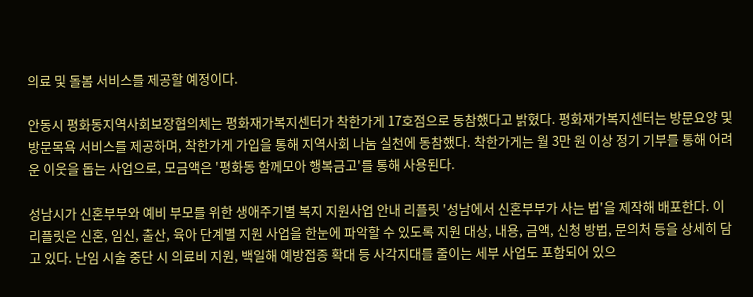의료 및 돌봄 서비스를 제공할 예정이다.

안동시 평화동지역사회보장협의체는 평화재가복지센터가 착한가게 17호점으로 동참했다고 밝혔다. 평화재가복지센터는 방문요양 및 방문목욕 서비스를 제공하며, 착한가게 가입을 통해 지역사회 나눔 실천에 동참했다. 착한가게는 월 3만 원 이상 정기 기부를 통해 어려운 이웃을 돕는 사업으로, 모금액은 '평화동 함께모아 행복금고'를 통해 사용된다.

성남시가 신혼부부와 예비 부모를 위한 생애주기별 복지 지원사업 안내 리플릿 '성남에서 신혼부부가 사는 법'을 제작해 배포한다. 이 리플릿은 신혼, 임신, 출산, 육아 단계별 지원 사업을 한눈에 파악할 수 있도록 지원 대상, 내용, 금액, 신청 방법, 문의처 등을 상세히 담고 있다. 난임 시술 중단 시 의료비 지원, 백일해 예방접종 확대 등 사각지대를 줄이는 세부 사업도 포함되어 있으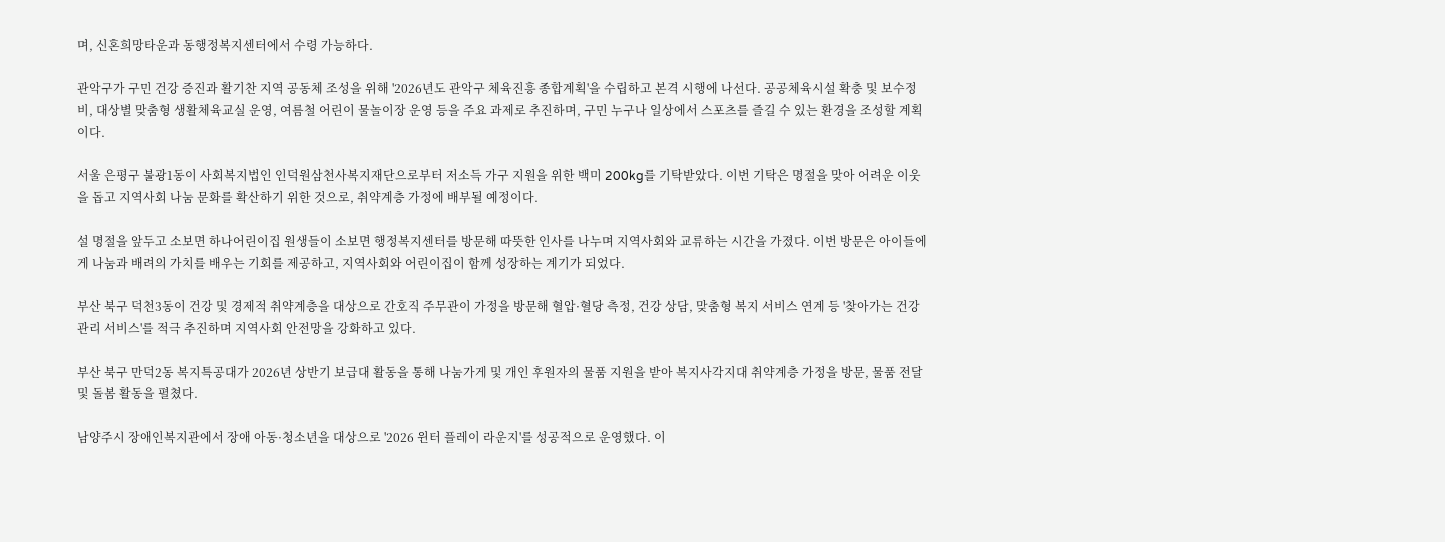며, 신혼희망타운과 동행정복지센터에서 수령 가능하다.

관악구가 구민 건강 증진과 활기찬 지역 공동체 조성을 위해 '2026년도 관악구 체육진흥 종합계획'을 수립하고 본격 시행에 나선다. 공공체육시설 확충 및 보수정비, 대상별 맞춤형 생활체육교실 운영, 여름철 어린이 물놀이장 운영 등을 주요 과제로 추진하며, 구민 누구나 일상에서 스포츠를 즐길 수 있는 환경을 조성할 계획이다.

서울 은평구 불광1동이 사회복지법인 인덕원삼천사복지재단으로부터 저소득 가구 지원을 위한 백미 200kg를 기탁받았다. 이번 기탁은 명절을 맞아 어려운 이웃을 돕고 지역사회 나눔 문화를 확산하기 위한 것으로, 취약계층 가정에 배부될 예정이다.

설 명절을 앞두고 소보면 하나어린이집 원생들이 소보면 행정복지센터를 방문해 따뜻한 인사를 나누며 지역사회와 교류하는 시간을 가졌다. 이번 방문은 아이들에게 나눔과 배려의 가치를 배우는 기회를 제공하고, 지역사회와 어린이집이 함께 성장하는 계기가 되었다.

부산 북구 덕천3동이 건강 및 경제적 취약계층을 대상으로 간호직 주무관이 가정을 방문해 혈압·혈당 측정, 건강 상담, 맞춤형 복지 서비스 연계 등 '찾아가는 건강관리 서비스'를 적극 추진하며 지역사회 안전망을 강화하고 있다.

부산 북구 만덕2동 복지특공대가 2026년 상반기 보급대 활동을 통해 나눔가게 및 개인 후원자의 물품 지원을 받아 복지사각지대 취약계층 가정을 방문, 물품 전달 및 돌봄 활동을 펼쳤다.

남양주시 장애인복지관에서 장애 아동·청소년을 대상으로 '2026 윈터 플레이 라운지'를 성공적으로 운영했다. 이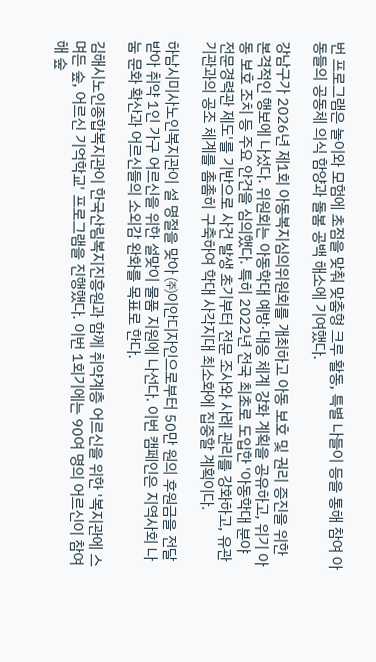번 프로그램은 놀이와 모험에 초점을 맞춰 맞춤형 크루 활동, 특별 나들이 등을 통해 참여 아동들의 공동체 의식 함양과 돌봄 공백 해소에 기여했다.

강남구가 2026년 제1회 아동복지심의위원회를 개최하고 아동 보호 및 권리 증진을 위한 본격적인 행보에 나섰다. 위원회는 아동학대 예방·대응 체계 강화 계획을 공유하고, 위기 아동 보호 조치 등 주요 안건을 심의했다. 특히 2022년 전국 최초로 도입한 '아동학대 분야 전문경력관 제도'를 기반으로 사건 발생 초기부터 전문 조사와 사례 관리를 강화하고, 유관기관과의 공조 체계를 촘촘히 구축하여 학대 사각지대 최소화에 집중할 계획이다.

하남시미사노인복지관이 설 명절을 맞아 ㈜이안디자인으로부터 50만 원의 후원금을 전달받아 취약 1인 가구 어르신을 위한 설맞이 물품 지원에 나선다. 이번 캠페인은 지역사회 나눔 문화 확산과 어르신들의 소외감 완화를 목표로 한다.

김해시노인종합복지관이 한국산림복지진흥원과 함께 취약계층 어르신을 위한 '복지관에 스며든 숲, 어르신 기억학교' 프로그램을 진행했다. 이번 1회기에는 90여 명의 어르신이 참여해 숲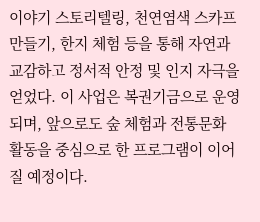이야기 스토리텔링, 천연염색 스카프 만들기, 한지 체험 등을 통해 자연과 교감하고 정서적 안정 및 인지 자극을 얻었다. 이 사업은 복권기금으로 운영되며, 앞으로도 숲 체험과 전통문화 활동을 중심으로 한 프로그램이 이어질 예정이다.